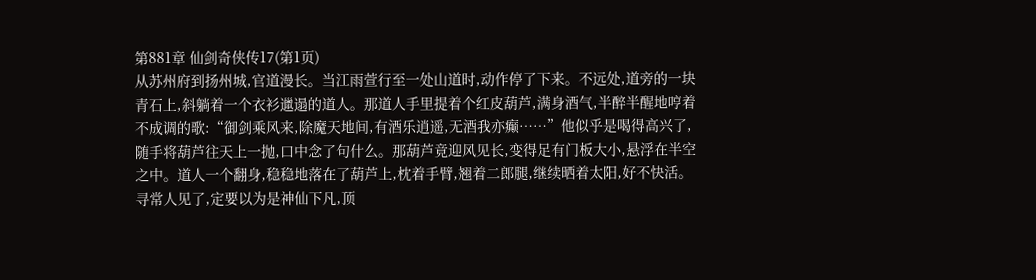第881章 仙剑奇侠传17(第1页)
从苏州府到扬州城,官道漫长。当江雨萱行至一处山道时,动作停了下来。不远处,道旁的一块青石上,斜躺着一个衣衫邋遢的道人。那道人手里提着个红皮葫芦,满身酒气,半醉半醒地哼着不成调的歌:“御剑乘风来,除魔天地间,有酒乐逍遥,无酒我亦癫……”他似乎是喝得高兴了,随手将葫芦往天上一抛,口中念了句什么。那葫芦竟迎风见长,变得足有门板大小,悬浮在半空之中。道人一个翻身,稳稳地落在了葫芦上,枕着手臂,翘着二郎腿,继续晒着太阳,好不快活。寻常人见了,定要以为是神仙下凡,顶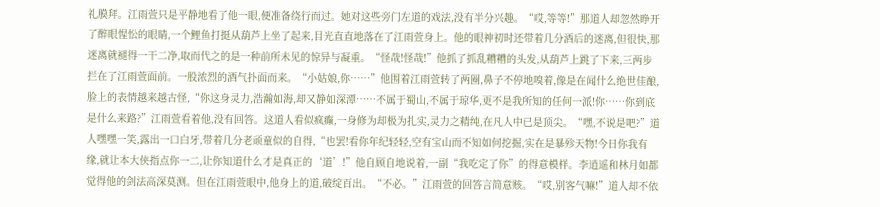礼膜拜。江雨萱只是平静地看了他一眼,便准备绕行而过。她对这些旁门左道的戏法,没有半分兴趣。“哎,等等!”那道人却忽然睁开了醉眼惺忪的眼睛,一个鲤鱼打挺从葫芦上坐了起来,目光直直地落在了江雨萱身上。他的眼神初时还带着几分酒后的迷离,但很快,那迷离就褪得一干二净,取而代之的是一种前所未见的惊异与凝重。“怪哉!怪哉!”他抓了抓乱糟糟的头发,从葫芦上跳了下来,三两步拦在了江雨萱面前。一股浓烈的酒气扑面而来。“小姑娘,你……”他围着江雨萱转了两圈,鼻子不停地嗅着,像是在闻什么绝世佳酿,脸上的表情越来越古怪,“你这身灵力,浩瀚如海,却又静如深潭……不属于蜀山,不属于琼华,更不是我所知的任何一派!你……你到底是什么来路?”江雨萱看着他,没有回答。这道人看似疯癫,一身修为却极为扎实,灵力之精纯,在凡人中已是顶尖。“嘿,不说是吧?”道人嘿嘿一笑,露出一口白牙,带着几分老顽童似的自得,“也罢!看你年纪轻轻,空有宝山而不知如何挖掘,实在是暴殄天物!今日你我有缘,就让本大侠指点你一二,让你知道什么才是真正的‘道’!”他自顾自地说着,一副“我吃定了你”的得意模样。李逍遥和林月如都觉得他的剑法高深莫测。但在江雨萱眼中,他身上的道,破绽百出。“不必。”江雨萱的回答言简意赅。“哎,别客气嘛!”道人却不依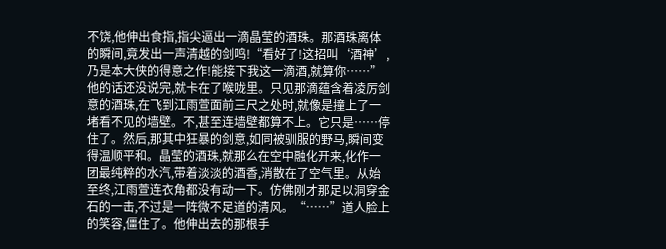不饶,他伸出食指,指尖逼出一滴晶莹的酒珠。那酒珠离体的瞬间,竟发出一声清越的剑鸣!“看好了!这招叫‘酒神’,乃是本大侠的得意之作!能接下我这一滴酒,就算你……”他的话还没说完,就卡在了喉咙里。只见那滴蕴含着凌厉剑意的酒珠,在飞到江雨萱面前三尺之处时,就像是撞上了一堵看不见的墙壁。不,甚至连墙壁都算不上。它只是……停住了。然后,那其中狂暴的剑意,如同被驯服的野马,瞬间变得温顺平和。晶莹的酒珠,就那么在空中融化开来,化作一团最纯粹的水汽,带着淡淡的酒香,消散在了空气里。从始至终,江雨萱连衣角都没有动一下。仿佛刚才那足以洞穿金石的一击,不过是一阵微不足道的清风。“……”道人脸上的笑容,僵住了。他伸出去的那根手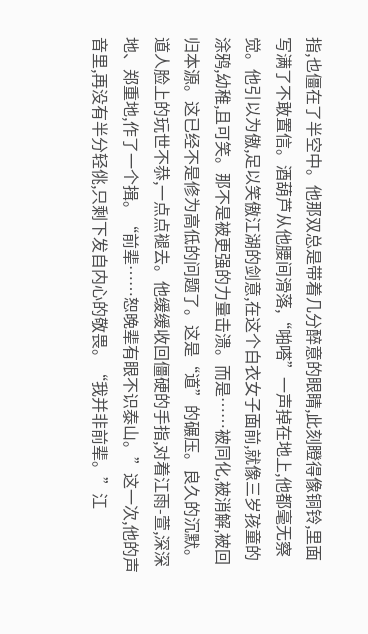指,也僵在了半空中。他那双总是带着几分醉意的眼睛,此刻瞪得像铜铃,里面写满了不敢置信。酒葫芦从他腰间滑落,“啪嗒”一声掉在地上,他都毫无察觉。他引以为傲,足以笑傲江湖的剑意,在这个白衣女子面前,就像三岁孩童的涂鸦,幼稚,且可笑。那不是被更强的力量击溃。而是……被同化,被消解,被回归本源。这已经不是修为高低的问题了。这是“道”的碾压。良久的沉默。道人脸上的玩世不恭,一点点褪去。他缓缓收回僵硬的手指,对着江雨-萱,深深地、郑重地,作了一个揖。“前辈……恕晚辈有眼不识泰山。”这一次,他的声音里,再没有半分轻佻,只剩下发自内心的敬畏。“我并非前辈。”江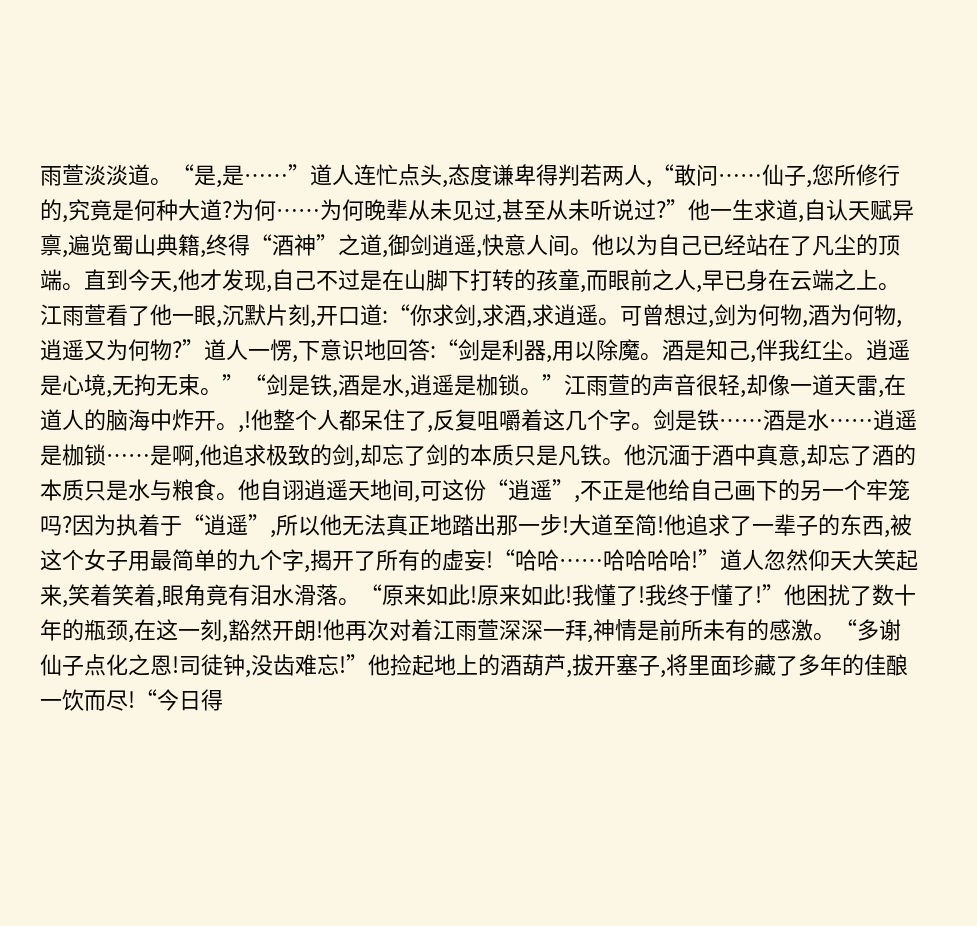雨萱淡淡道。“是,是……”道人连忙点头,态度谦卑得判若两人,“敢问……仙子,您所修行的,究竟是何种大道?为何……为何晚辈从未见过,甚至从未听说过?”他一生求道,自认天赋异禀,遍览蜀山典籍,终得“酒神”之道,御剑逍遥,快意人间。他以为自己已经站在了凡尘的顶端。直到今天,他才发现,自己不过是在山脚下打转的孩童,而眼前之人,早已身在云端之上。江雨萱看了他一眼,沉默片刻,开口道:“你求剑,求酒,求逍遥。可曾想过,剑为何物,酒为何物,逍遥又为何物?”道人一愣,下意识地回答:“剑是利器,用以除魔。酒是知己,伴我红尘。逍遥是心境,无拘无束。”“剑是铁,酒是水,逍遥是枷锁。”江雨萱的声音很轻,却像一道天雷,在道人的脑海中炸开。,!他整个人都呆住了,反复咀嚼着这几个字。剑是铁……酒是水……逍遥是枷锁……是啊,他追求极致的剑,却忘了剑的本质只是凡铁。他沉湎于酒中真意,却忘了酒的本质只是水与粮食。他自诩逍遥天地间,可这份“逍遥”,不正是他给自己画下的另一个牢笼吗?因为执着于“逍遥”,所以他无法真正地踏出那一步!大道至简!他追求了一辈子的东西,被这个女子用最简单的九个字,揭开了所有的虚妄!“哈哈……哈哈哈哈!”道人忽然仰天大笑起来,笑着笑着,眼角竟有泪水滑落。“原来如此!原来如此!我懂了!我终于懂了!”他困扰了数十年的瓶颈,在这一刻,豁然开朗!他再次对着江雨萱深深一拜,神情是前所未有的感激。“多谢仙子点化之恩!司徒钟,没齿难忘!”他捡起地上的酒葫芦,拔开塞子,将里面珍藏了多年的佳酿一饮而尽!“今日得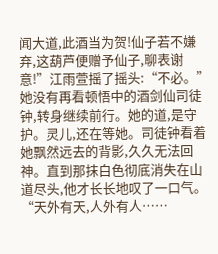闻大道,此酒当为贺!仙子若不嫌弃,这葫芦便赠予仙子,聊表谢意!”江雨萱摇了摇头:“不必。”她没有再看顿悟中的酒剑仙司徒钟,转身继续前行。她的道,是守护。灵儿,还在等她。司徒钟看着她飘然远去的背影,久久无法回神。直到那抹白色彻底消失在山道尽头,他才长长地叹了一口气。“天外有天,人外有人……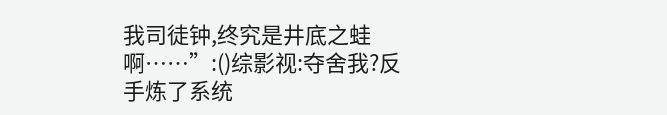我司徒钟,终究是井底之蛙啊……”:()综影视:夺舍我?反手炼了系统